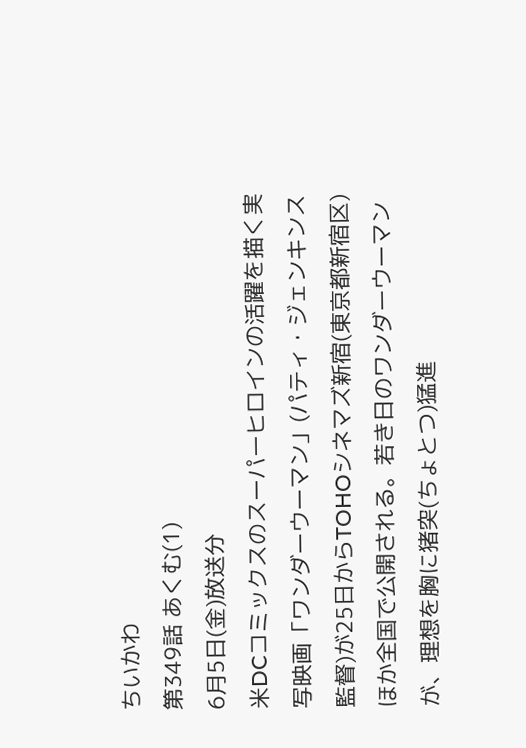ちいかわ
第349話 あくむ(1)
6月5日(金)放送分
米DCコミックスのスーパーヒロインの活躍を描く実写映画「ワンダーウーマン」(パティ・ジェンキンス監督)が25日からTOHOシネマズ新宿(東京都新宿区)ほか全国で公開される。若き日のワンダーウーマンが、理想を胸に猪突(ちょとつ)猛進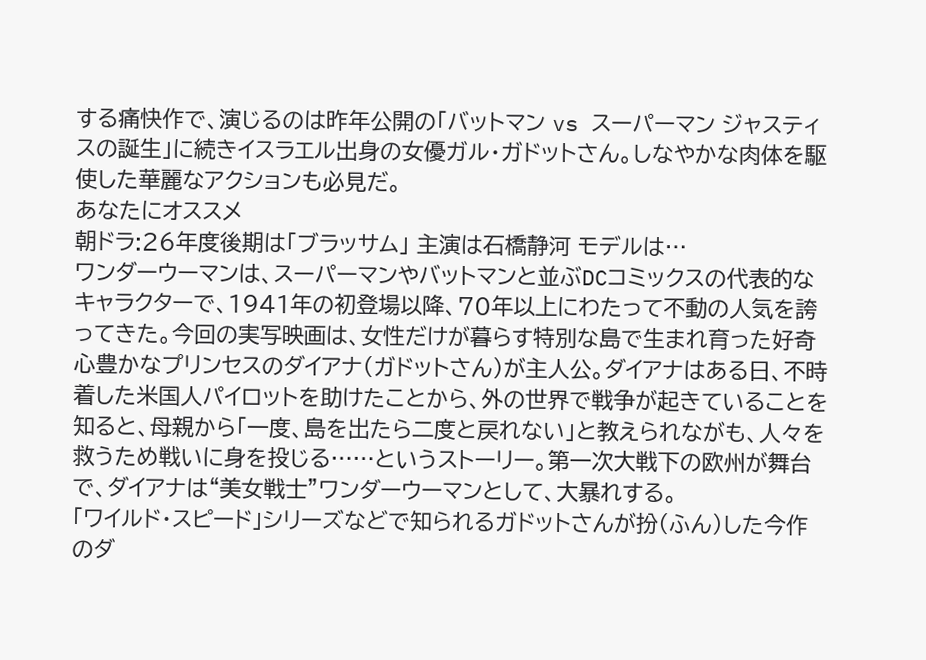する痛快作で、演じるのは昨年公開の「バットマン vs スーパーマン ジャスティスの誕生」に続きイスラエル出身の女優ガル・ガドットさん。しなやかな肉体を駆使した華麗なアクションも必見だ。
あなたにオススメ
朝ドラ:26年度後期は「ブラッサム」 主演は石橋静河 モデルは…
ワンダーウーマンは、スーパーマンやバットマンと並ぶDCコミックスの代表的なキャラクターで、1941年の初登場以降、70年以上にわたって不動の人気を誇ってきた。今回の実写映画は、女性だけが暮らす特別な島で生まれ育った好奇心豊かなプリンセスのダイアナ(ガドットさん)が主人公。ダイアナはある日、不時着した米国人パイロットを助けたことから、外の世界で戦争が起きていることを知ると、母親から「一度、島を出たら二度と戻れない」と教えられながも、人々を救うため戦いに身を投じる……というストーリー。第一次大戦下の欧州が舞台で、ダイアナは“美女戦士”ワンダーウーマンとして、大暴れする。
「ワイルド・スピード」シリーズなどで知られるガドットさんが扮(ふん)した今作のダ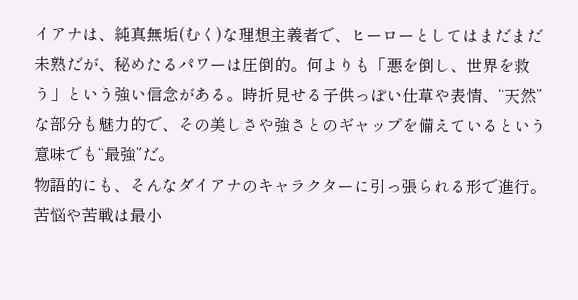イアナは、純真無垢(むく)な理想主義者で、ヒーローとしてはまだまだ未熟だが、秘めたるパワーは圧倒的。何よりも「悪を倒し、世界を救う」という強い信念がある。時折見せる子供っぽい仕草や表情、“天然”な部分も魅力的で、その美しさや強さとのギャップを備えているという意味でも“最強”だ。
物語的にも、そんなダイアナのキャラクターに引っ張られる形で進行。苦悩や苦戦は最小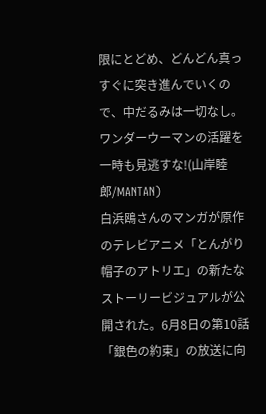限にとどめ、どんどん真っすぐに突き進んでいくので、中だるみは一切なし。ワンダーウーマンの活躍を一時も見逃すな!(山岸睦郎/MANTAN)
白浜鴎さんのマンガが原作のテレビアニメ「とんがり帽子のアトリエ」の新たなストーリービジュアルが公開された。6月8日の第10話「銀色の約束」の放送に向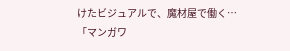けたビジュアルで、魔材屋で働く…
「マンガワ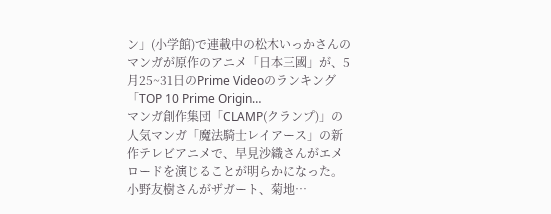ン」(小学館)で連載中の松木いっかさんのマンガが原作のアニメ「日本三國」が、5月25~31日のPrime Videoのランキング「TOP 10 Prime Origin…
マンガ創作集団「CLAMP(クランプ)」の人気マンガ「魔法騎士レイアース」の新作テレビアニメで、早見沙織さんがエメロードを演じることが明らかになった。小野友樹さんがザガート、菊地…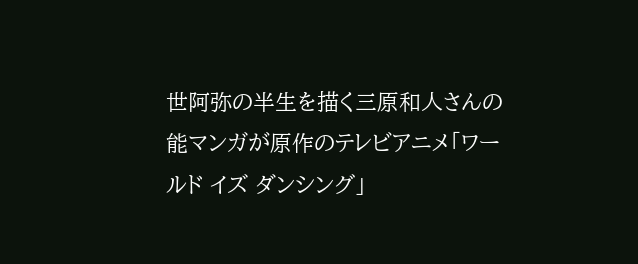世阿弥の半生を描く三原和人さんの能マンガが原作のテレビアニメ「ワールド イズ ダンシング」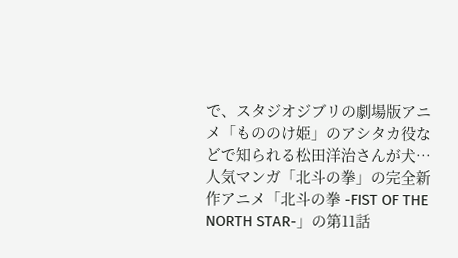で、スタジオジブリの劇場版アニメ「もののけ姫」のアシタカ役などで知られる松田洋治さんが犬…
人気マンガ「北斗の拳」の完全新作アニメ「北斗の拳 -FIST OF THE NORTH STAR-」の第11話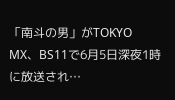「南斗の男」がTOKYO MX、BS11で6月5日深夜1時に放送され…